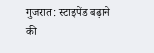गुजरात: स्टाइपेंड बढ़ाने की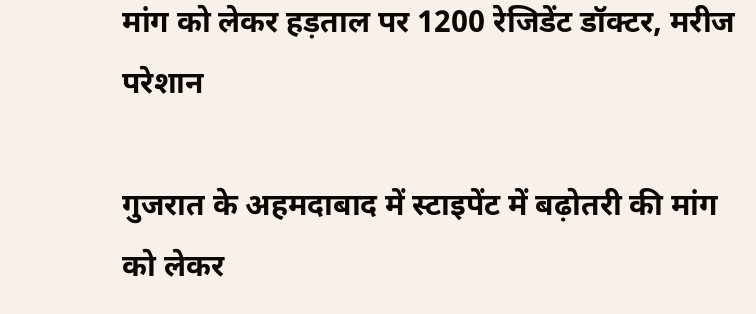मांग को लेकर हड़ताल पर 1200 रेजिडेंट डॉक्टर, मरीज परेशान

गुजरात के अहमदाबाद में स्टाइपेंट में बढ़ोतरी की मांग को लेकर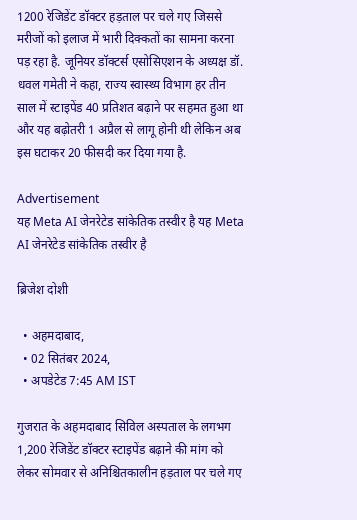1200 रेजिडेंट डॉक्टर हड़ताल पर चले गए जिससे मरीजों को इलाज में भारी दिक्कतों का सामना करना पड़ रहा है. जूनियर डॉक्टर्स एसोसिएशन के अध्यक्ष डॉ. धवल गमेती ने कहा, राज्य स्वास्थ्य विभाग हर तीन साल में स्टाइपेंड 40 प्रतिशत बढ़ाने पर सहमत हुआ था और यह बढ़ोतरी 1 अप्रैल से लागू होनी थी लेकिन अब इस घटाकर 20 फीसदी कर दिया गया है.

Advertisement
यह Meta AI जेनरेटेड सांकेतिक तस्वीर है यह Meta AI जेनरेटेड सांकेतिक तस्वीर है

ब्रिजेश दोशी

  • अहमदाबाद,
  • 02 सितंबर 2024,
  • अपडेटेड 7:45 AM IST

गुजरात के अहमदाबाद सिविल अस्पताल के लगभग 1,200 रेजिडेंट डॉक्टर स्टाइपेंड बढ़ाने की मांग को लेकर सोमवार से अनिश्चितकालीन हड़ताल पर चले गए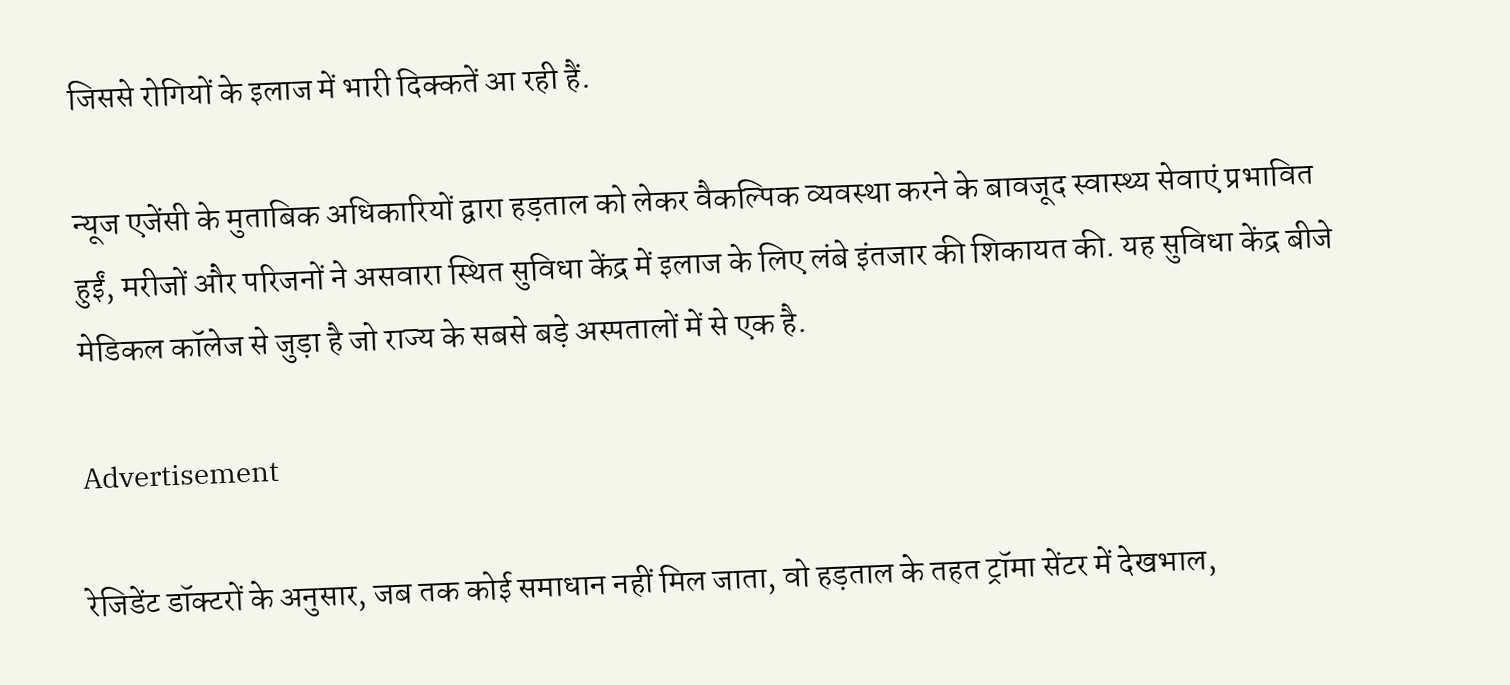जिससे रोगियों के इलाज में भारी दिक्कतें आ रही हैं.

न्यूज एजेंसी के मुताबिक अधिकारियों द्वारा हड़ताल को लेकर वैकल्पिक व्यवस्था करने के बावजूद स्वास्थ्य सेवाएं प्रभावित हुईं, मरीजों और परिजनों ने असवारा स्थित सुविधा केंद्र में इलाज के लिए लंबे इंतजार की शिकायत की. यह सुविधा केंद्र बीजे मेडिकल कॉलेज से जुड़ा है जो राज्य के सबसे बड़े अस्पतालों में से एक है.

Advertisement

रेजिडेंट डॉक्टरों के अनुसार, जब तक कोई समाधान नहीं मिल जाता, वो हड़ताल के तहत ट्रॉमा सेंटर में देखभाल,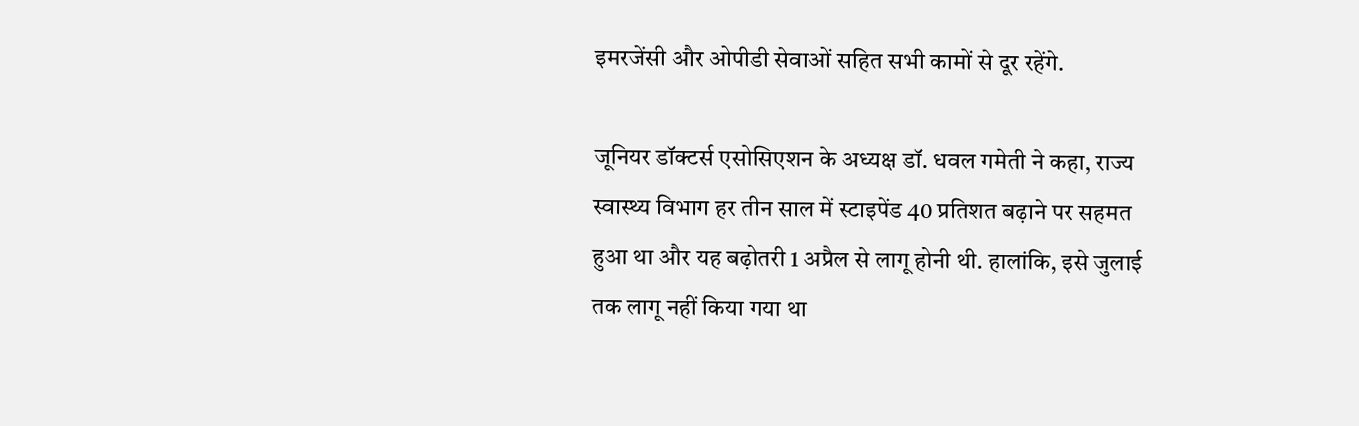इमरजेंसी और ओपीडी सेवाओं सहित सभी कामों से दूर रहेंगे.

जूनियर डॉक्टर्स एसोसिएशन के अध्यक्ष डॉ. धवल गमेती ने कहा, राज्य स्वास्थ्य विभाग हर तीन साल में स्टाइपेंड 40 प्रतिशत बढ़ाने पर सहमत हुआ था और यह बढ़ोतरी 1 अप्रैल से लागू होनी थी. हालांकि, इसे जुलाई तक लागू नहीं किया गया था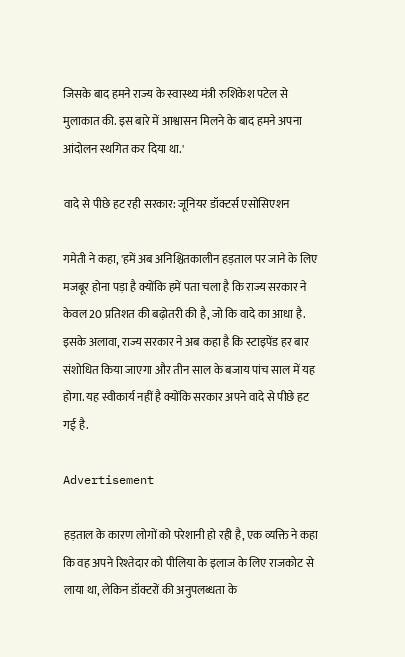जिसके बाद हमने राज्य के स्वास्थ्य मंत्री रुशिकेश पटेल से मुलाकात की. इस बारे में आश्वासन मिलने के बाद हमने अपना आंदोलन स्थगित कर दिया था.'

वादे से पीछे हट रही सरकार: जूनियर डॉक्टर्स एसोसिएशन

गमेती ने कहा, 'हमें अब अनिश्चितकालीन हड़ताल पर जाने के लिए मजबूर होना पड़ा है क्योंकि हमें पता चला है कि राज्य सरकार ने केवल 20 प्रतिशत की बढ़ोतरी की है, जो कि वादे का आधा है. इसके अलावा, राज्य सरकार ने अब कहा है कि स्टाइपेंड हर बार संशोधित किया जाएगा और तीन साल के बजाय पांच साल में यह होगा. यह स्वीकार्य नहीं है क्योंकि सरकार अपने वादे से पीछे हट गई है.

Advertisement

हड़ताल के कारण लोगों को परेशानी हो रही है, एक व्यक्ति ने कहा कि वह अपने रिश्तेदार को पीलिया के इलाज के लिए राजकोट से लाया था, लेकिन डॉक्टरों की अनुपलब्धता के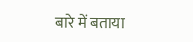बारे में बताया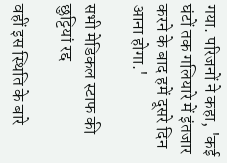गया. परिजनों ने कहा, 'कई घंटों तक गलियारे में इंतजार करने के बाद हमें दूसरे दिन आना होगा.'

सभी मेडिकल स्टाफ की छुट्टियां रद्द

वहीं इस स्थिति के बारे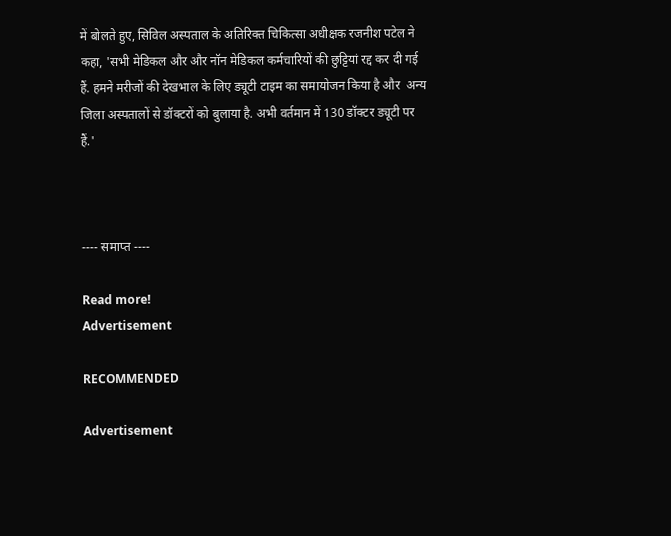में बोलते हुए, सिविल अस्पताल के अतिरिक्त चिकित्सा अधीक्षक रजनीश पटेल ने कहा, 'सभी मेडिकल और और नॉन मेडिकल कर्मचारियों की छुट्टियां रद्द कर दी गई हैं. हमने मरीजों की देखभाल के लिए ड्यूटी टाइम का समायोजन किया है और  अन्य जिला अस्पतालों से डॉक्टरों को बुलाया है. अभी वर्तमान में 130 डॉक्टर ड्यूटी पर हैं.'



---- समाप्त ----

Read more!
Advertisement

RECOMMENDED

Advertisement